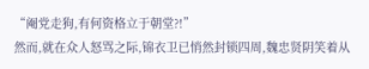“阉党走狗,有何资格立于朝堂?!”
然而,就在众人怒骂之际,锦衣卫已悄然封锁四周,魏忠贤阴笑着从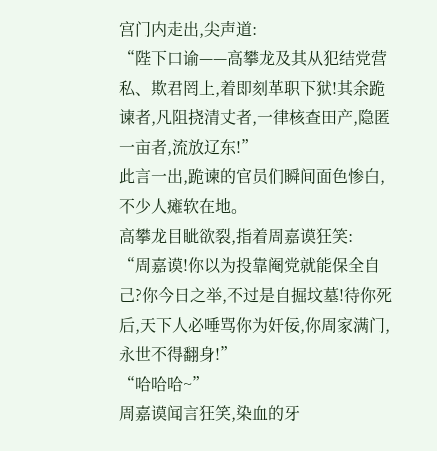宫门内走出,尖声道:
“陛下口谕——高攀龙及其从犯结党营私、欺君罔上,着即刻革职下狱!其余跪谏者,凡阻挠清丈者,一律核查田产,隐匿一亩者,流放辽东!”
此言一出,跪谏的官员们瞬间面色惨白,不少人瘫软在地。
高攀龙目眦欲裂,指着周嘉谟狂笑:
“周嘉谟!你以为投靠阉党就能保全自己?你今日之举,不过是自掘坟墓!待你死后,天下人必唾骂你为奸佞,你周家满门,永世不得翻身!”
“哈哈哈~”
周嘉谟闻言狂笑,染血的牙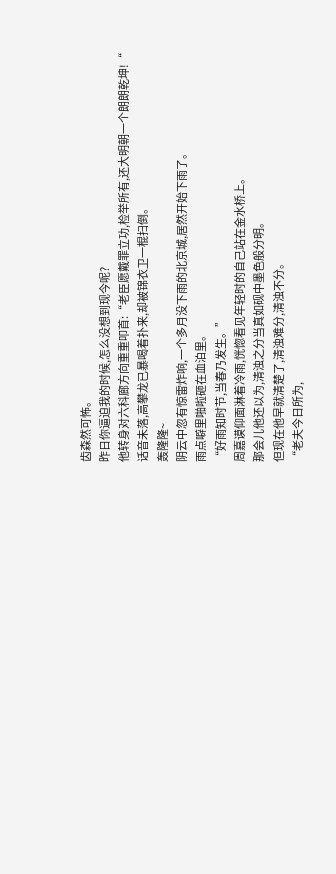齿森然可怖。
昨日你逼迫我的时候,怎么没想到现今呢?
他转身对六科廊方向重重叩首:“老臣愿戴罪立功,检举所有,还大明朝一个朗朗乾坤!“
话音未落,高攀龙已暴喝着扑来,却被锦衣卫一棍扫倒。
轰隆隆~
阴云中忽有惊雷炸响,一个多月没下雨的北京城,居然开始下雨了。
雨点噼里啪啦砸在血泊里。
“好雨知时节,当春乃发生。”
周嘉谟仰面淋着冷雨,恍惚看见年轻时的自己站在金水桥上。
那会儿他还以为,清浊之分当真如砚中墨色般分明。
但现在他早就清楚了,清浊难分,清浊不分。
“老夫今日所为,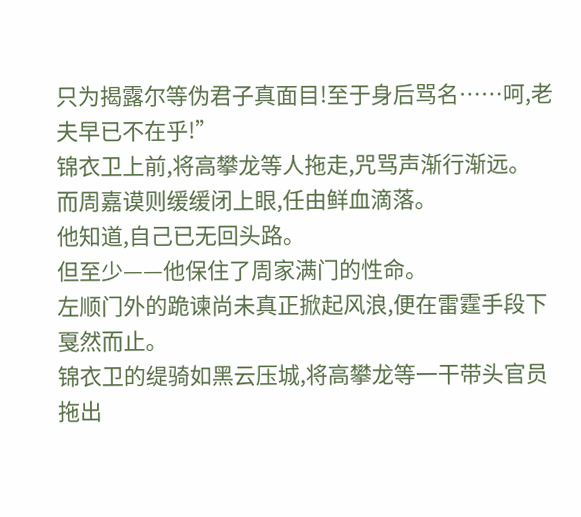只为揭露尔等伪君子真面目!至于身后骂名……呵,老夫早已不在乎!”
锦衣卫上前,将高攀龙等人拖走,咒骂声渐行渐远。
而周嘉谟则缓缓闭上眼,任由鲜血滴落。
他知道,自己已无回头路。
但至少——他保住了周家满门的性命。
左顺门外的跪谏尚未真正掀起风浪,便在雷霆手段下戛然而止。
锦衣卫的缇骑如黑云压城,将高攀龙等一干带头官员拖出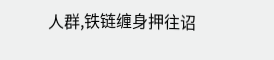人群,铁链缠身押往诏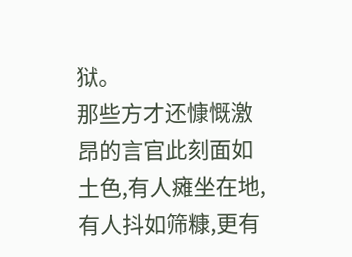狱。
那些方才还慷慨激昂的言官此刻面如土色,有人瘫坐在地,有人抖如筛糠,更有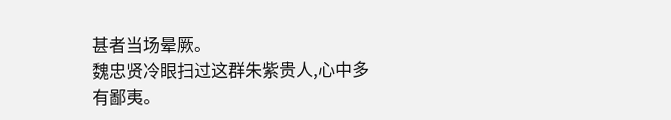甚者当场晕厥。
魏忠贤冷眼扫过这群朱紫贵人,心中多有鄙夷。